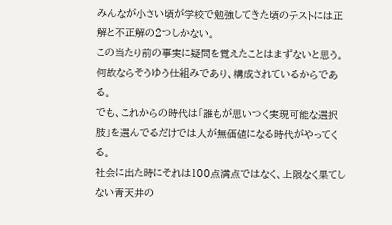みんなが小さい頃が学校で勉強してきた頃のテストには正解と不正解の2つしかない。
この当たり前の事実に疑問を覚えたことはまずないと思う。
何故ならそうゆう仕組みであり、構成されているからである。
でも、これからの時代は「誰もが思いつく実現可能な選択肢」を選んでるだけでは人が無価値になる時代がやってくる。
社会に出た時にそれは100点満点ではなく、上限なく果てしない青天井の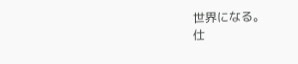世界になる。
仕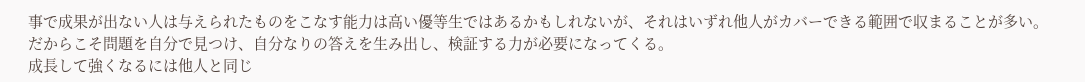事で成果が出ない人は与えられたものをこなす能力は高い優等生ではあるかもしれないが、それはいずれ他人がカバーできる範囲で収まることが多い。
だからこそ問題を自分で見つけ、自分なりの答えを生み出し、検証する力が必要になってくる。
成長して強くなるには他人と同じ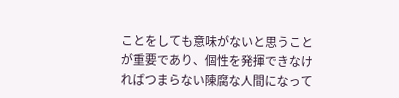ことをしても意味がないと思うことが重要であり、個性を発揮できなければつまらない陳腐な人間になって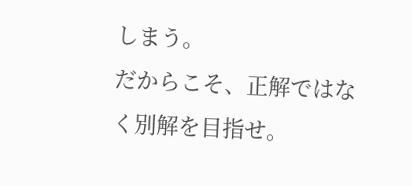しまう。
だからこそ、正解ではなく別解を目指せ。